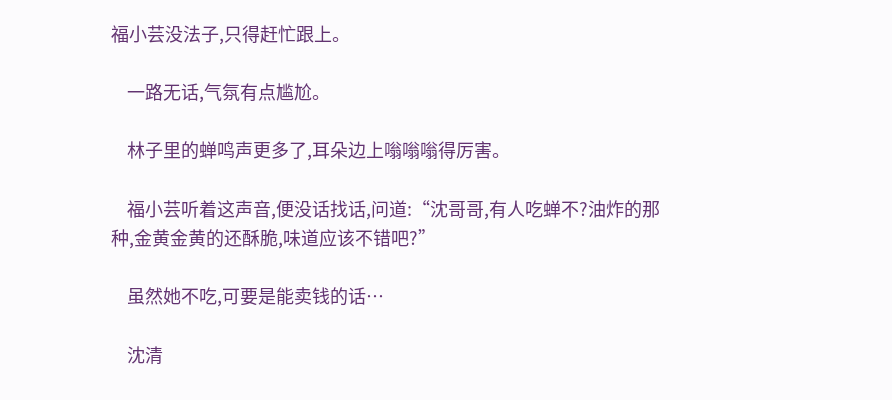福小芸没法子,只得赶忙跟上。

    一路无话,气氛有点尴尬。

    林子里的蝉鸣声更多了,耳朵边上嗡嗡嗡得厉害。

    福小芸听着这声音,便没话找话,问道:“沈哥哥,有人吃蝉不?油炸的那种,金黄金黄的还酥脆,味道应该不错吧?”

    虽然她不吃,可要是能卖钱的话…

    沈清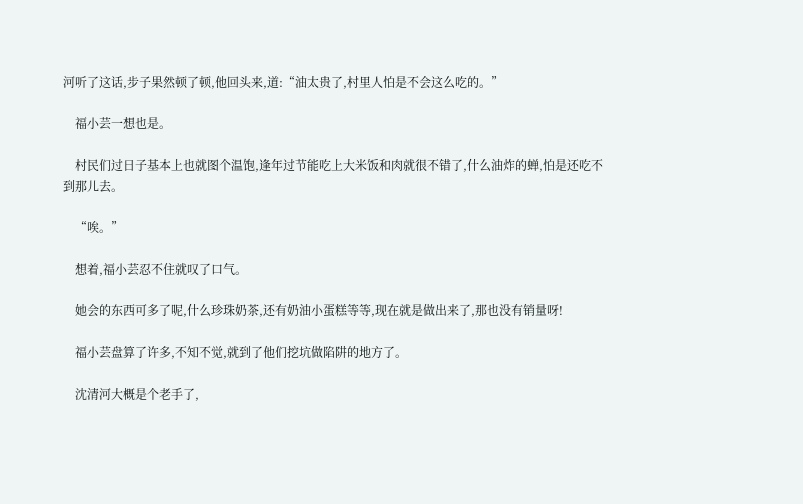河听了这话,步子果然顿了顿,他回头来,道:“油太贵了,村里人怕是不会这么吃的。”

    福小芸一想也是。

    村民们过日子基本上也就图个温饱,逢年过节能吃上大米饭和肉就很不错了,什么油炸的蝉,怕是还吃不到那儿去。

    “唉。”

    想着,福小芸忍不住就叹了口气。

    她会的东西可多了呢,什么珍珠奶茶,还有奶油小蛋糕等等,现在就是做出来了,那也没有销量呀!

    福小芸盘算了许多,不知不觉,就到了他们挖坑做陷阱的地方了。

    沈清河大概是个老手了,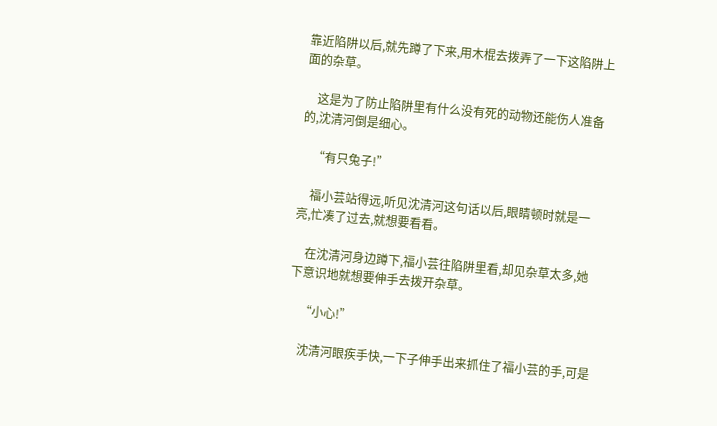靠近陷阱以后,就先蹲了下来,用木棍去拨弄了一下这陷阱上面的杂草。

    这是为了防止陷阱里有什么没有死的动物还能伤人准备的,沈清河倒是细心。

    “有只兔子!”

    福小芸站得远,听见沈清河这句话以后,眼睛顿时就是一亮,忙凑了过去,就想要看看。

    在沈清河身边蹲下,福小芸往陷阱里看,却见杂草太多,她下意识地就想要伸手去拨开杂草。

    “小心!”

    沈清河眼疾手快,一下子伸手出来抓住了福小芸的手,可是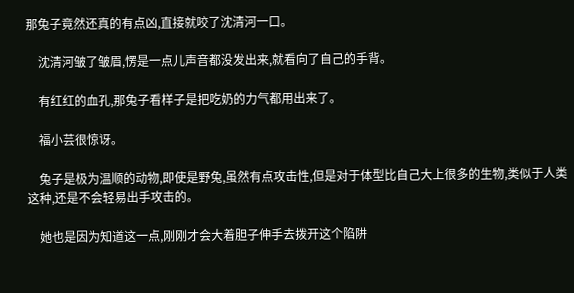那兔子竟然还真的有点凶,直接就咬了沈清河一口。

    沈清河皱了皱眉,愣是一点儿声音都没发出来,就看向了自己的手背。

    有红红的血孔,那兔子看样子是把吃奶的力气都用出来了。

    福小芸很惊讶。

    兔子是极为温顺的动物,即使是野兔,虽然有点攻击性,但是对于体型比自己大上很多的生物,类似于人类这种,还是不会轻易出手攻击的。

    她也是因为知道这一点,刚刚才会大着胆子伸手去拨开这个陷阱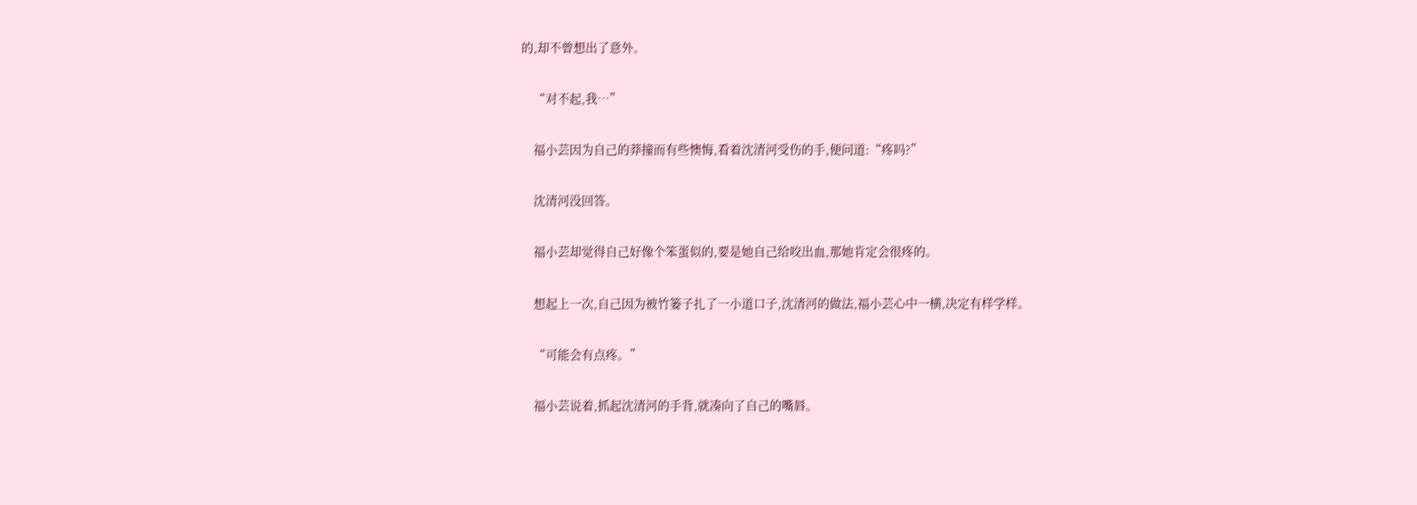的,却不曾想出了意外。

    “对不起,我…”

    福小芸因为自己的莽撞而有些懊悔,看着沈清河受伤的手,便问道:“疼吗?”

    沈清河没回答。

    福小芸却觉得自己好像个笨蛋似的,要是她自己给咬出血,那她肯定会很疼的。

    想起上一次,自己因为被竹篓子扎了一小道口子,沈清河的做法,福小芸心中一横,决定有样学样。

    “可能会有点疼。”

    福小芸说着,抓起沈清河的手背,就凑向了自己的嘴唇。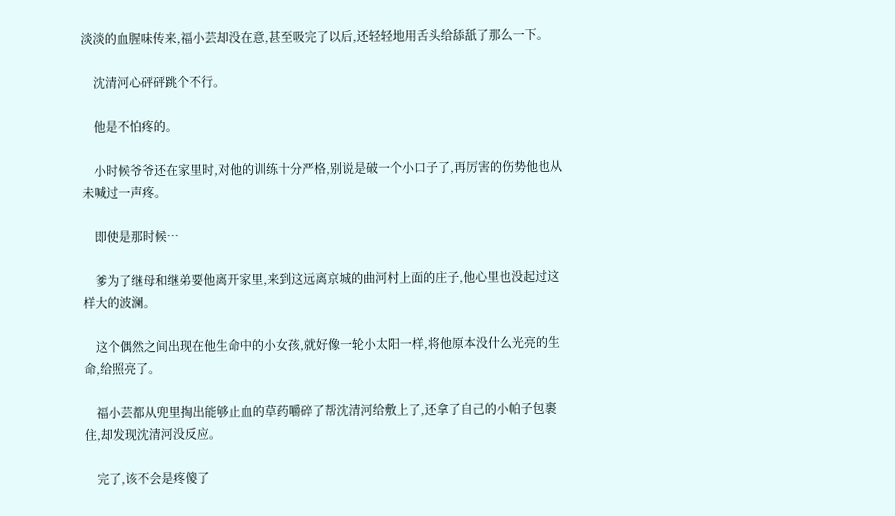淡淡的血腥味传来,福小芸却没在意,甚至吸完了以后,还轻轻地用舌头给舔舐了那么一下。

    沈清河心砰砰跳个不行。

    他是不怕疼的。

    小时候爷爷还在家里时,对他的训练十分严格,别说是破一个小口子了,再厉害的伤势他也从未喊过一声疼。

    即使是那时候…

    爹为了继母和继弟要他离开家里,来到这远离京城的曲河村上面的庄子,他心里也没起过这样大的波澜。

    这个偶然之间出现在他生命中的小女孩,就好像一轮小太阳一样,将他原本没什么光亮的生命,给照亮了。

    福小芸都从兜里掏出能够止血的草药嚼碎了帮沈清河给敷上了,还拿了自己的小帕子包裹住,却发现沈清河没反应。

    完了,该不会是疼傻了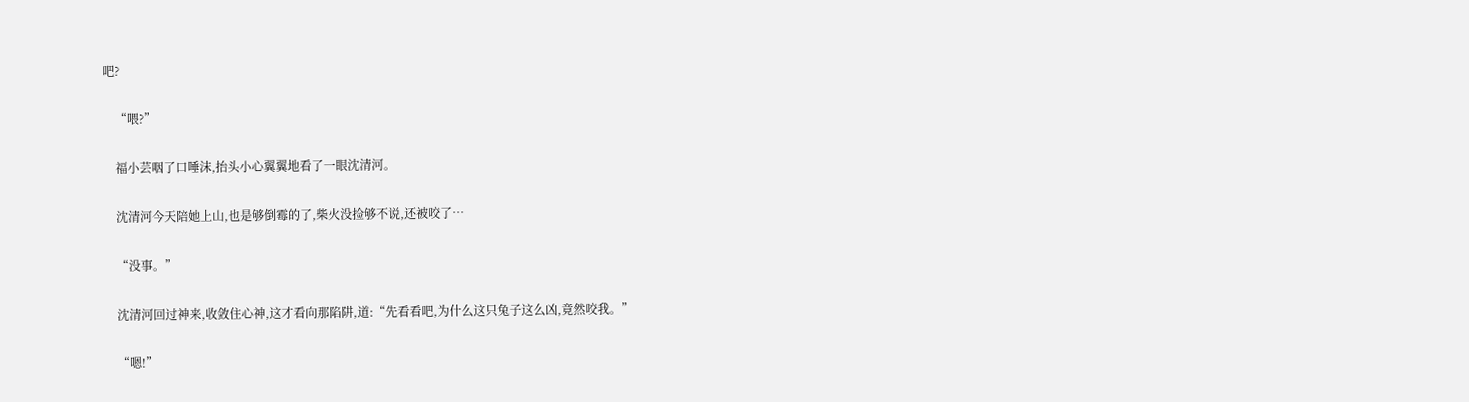吧?

    “喂?”

    福小芸咽了口唾沫,抬头小心翼翼地看了一眼沈清河。

    沈清河今天陪她上山,也是够倒霉的了,柴火没捡够不说,还被咬了…

    “没事。”

    沈清河回过神来,收敛住心神,这才看向那陷阱,道:“先看看吧,为什么这只兔子这么凶,竟然咬我。”

    “嗯!”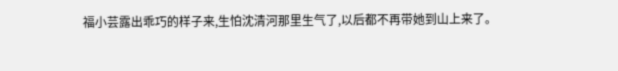福小芸露出乖巧的样子来,生怕沈清河那里生气了,以后都不再带她到山上来了。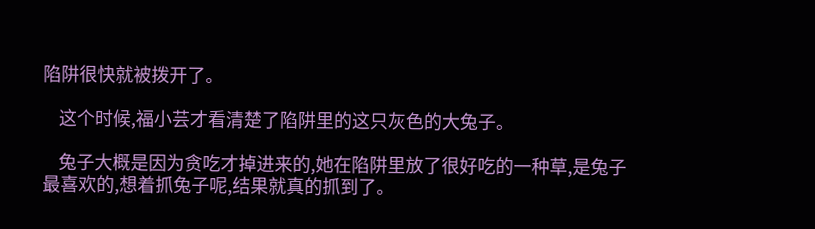陷阱很快就被拨开了。

    这个时候,福小芸才看清楚了陷阱里的这只灰色的大兔子。

    兔子大概是因为贪吃才掉进来的,她在陷阱里放了很好吃的一种草,是兔子最喜欢的,想着抓兔子呢,结果就真的抓到了。